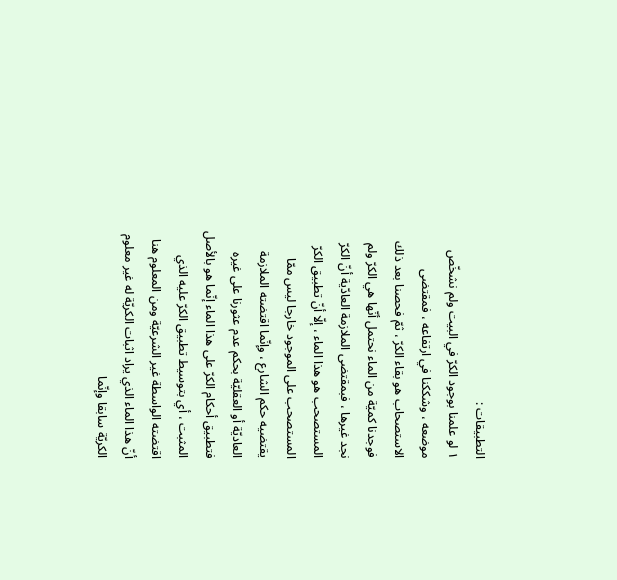التطبيقات :
١ لو علمنا بوجود الكرّ في البيت ولم نشخّص موضعه ، وشككنا في ارتفاعه ، فمقتضى الاستصحاب هو بقاء الكرّ ، ثمّ فحصنا بعد ذلك فوجدنا كميّة من الماء نحتمل أنّها هي الكرّ ولم نجد غيرها ، فبمقتضى الملازمة العادّية أنّ الكرّ المستصحب هو هذا الماء ، إلّا أنّ تطبيق الكرّ المستصحب على الموجود خارجا ليس ممّا يقتضيه حكم الشارع ، وإنّما اقتضته الملازمة العاديّة أو العقليّة بحكم عدم عثورنا على غيره فتطبيق أحكام الكرّ على هذا الماء إنّما هو بالأصل المثبت ، أي بتوسيط تطبيق الكرّ عليه الذي اقتضته الواسطة غير الشرعيّة ومن المعلوم هنا أنّ هذا الماء الذي يراد اثبات الكريّة له غير معلوم الكريّة سابقا وإنّما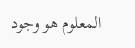المعلوم هو وجود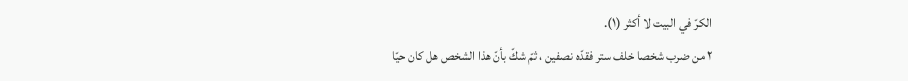الكرّ في البيت لا أكثر (١).
٢ من ضرب شخصا خلف ستر فقدّه نصفين ، ثمّ شكّ بأنّ هذا الشخص هل كان حيّا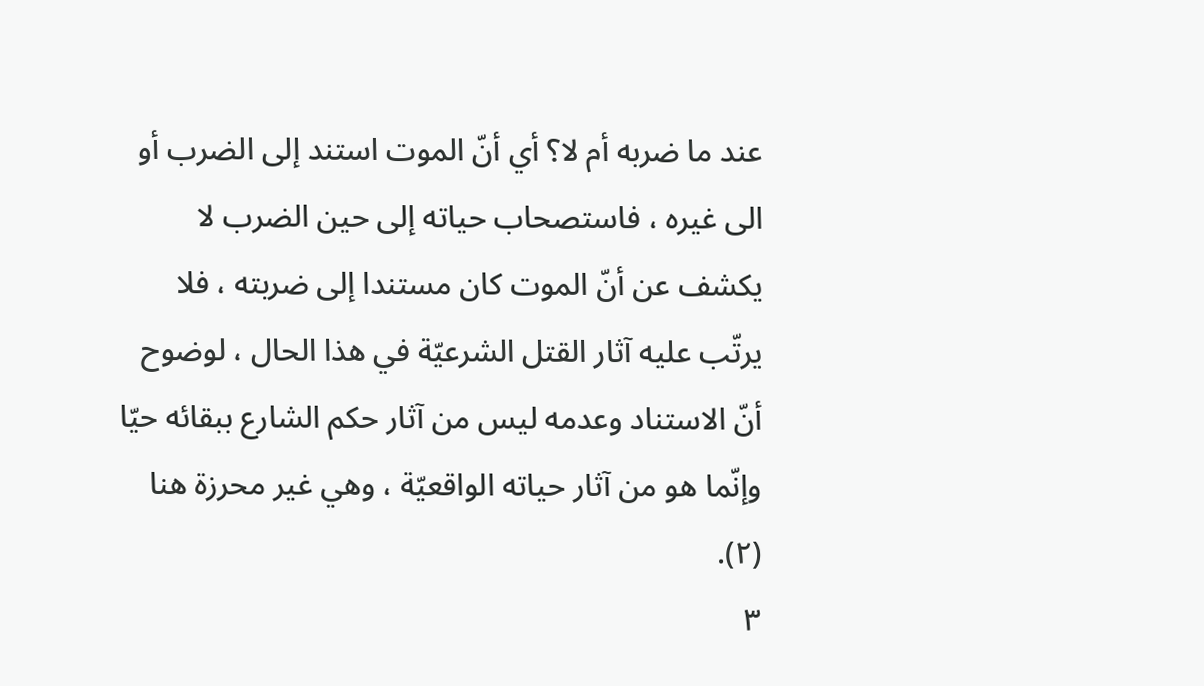عند ما ضربه أم لا؟ أي أنّ الموت استند إلى الضرب أو الى غيره ، فاستصحاب حياته إلى حين الضرب لا يكشف عن أنّ الموت كان مستندا إلى ضربته ، فلا يرتّب عليه آثار القتل الشرعيّة في هذا الحال ، لوضوح أنّ الاستناد وعدمه ليس من آثار حكم الشارع ببقائه حيّا وإنّما هو من آثار حياته الواقعيّة ، وهي غير محرزة هنا (٢).
٣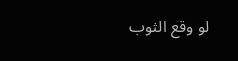لو وقع الثوب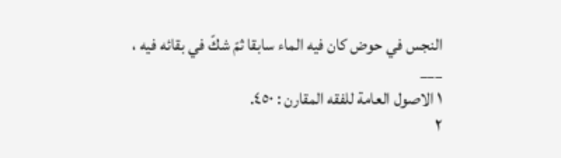النجس في حوض كان فيه الماء سابقا ثمّ شكّ في بقائه فيه ،
___
١ الاصول العامة للفقه المقارن : ٤٥٠.
٢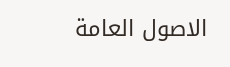الاصول العامة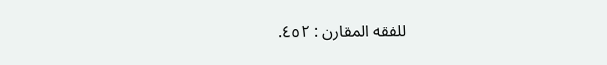للفقه المقارن : ٤٥٢.